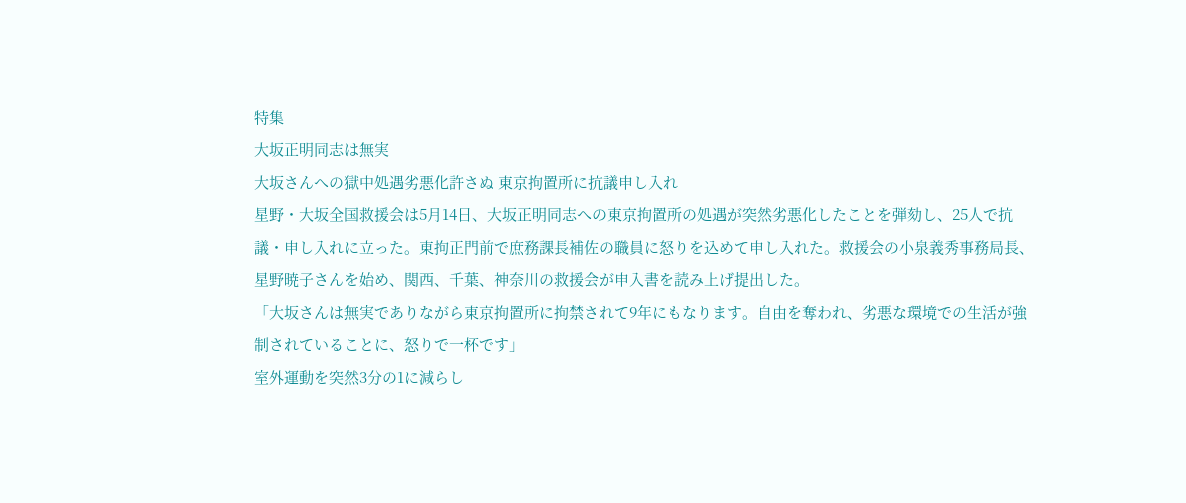特集
大坂正明同志は無実
大坂さんへの獄中処遇劣悪化許さぬ 東京拘置所に抗議申し入れ
星野・大坂全国救援会は5月14日、大坂正明同志への東京拘置所の処遇が突然劣悪化したことを弾劾し、25人で抗議・申し入れに立った。東拘正門前で庶務課長補佐の職員に怒りを込めて申し入れた。救援会の小泉義秀事務局長、星野暁子さんを始め、関西、千葉、神奈川の救援会が申入書を読み上げ提出した。
「大坂さんは無実でありながら東京拘置所に拘禁されて9年にもなります。自由を奪われ、劣悪な環境での生活が強制されていることに、怒りで一杯です」
室外運動を突然3分の1に減らし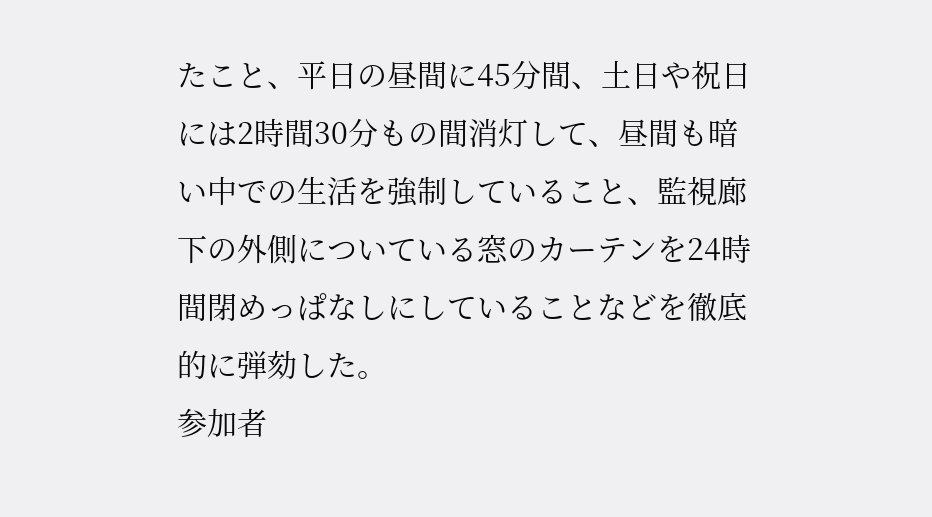たこと、平日の昼間に45分間、土日や祝日には2時間30分もの間消灯して、昼間も暗い中での生活を強制していること、監視廊下の外側についている窓のカーテンを24時間閉めっぱなしにしていることなどを徹底的に弾劾した。
参加者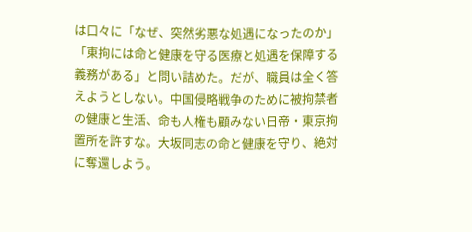は口々に「なぜ、突然劣悪な処遇になったのか」「東拘には命と健康を守る医療と処遇を保障する義務がある」と問い詰めた。だが、職員は全く答えようとしない。中国侵略戦争のために被拘禁者の健康と生活、命も人権も顧みない日帝・東京拘置所を許すな。大坂同志の命と健康を守り、絶対に奪還しよう。